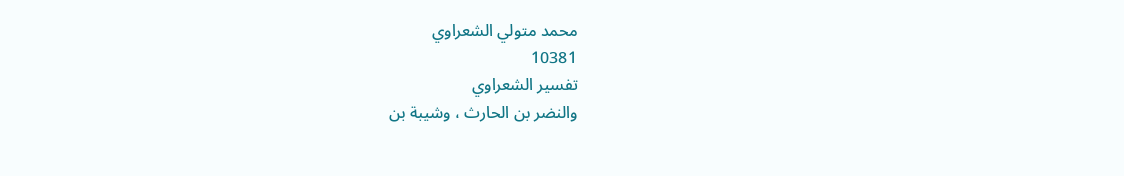محمد متولي الشعراوي
10381
تفسير الشعراوي
والنضر بن الحارث ، وشيبة بن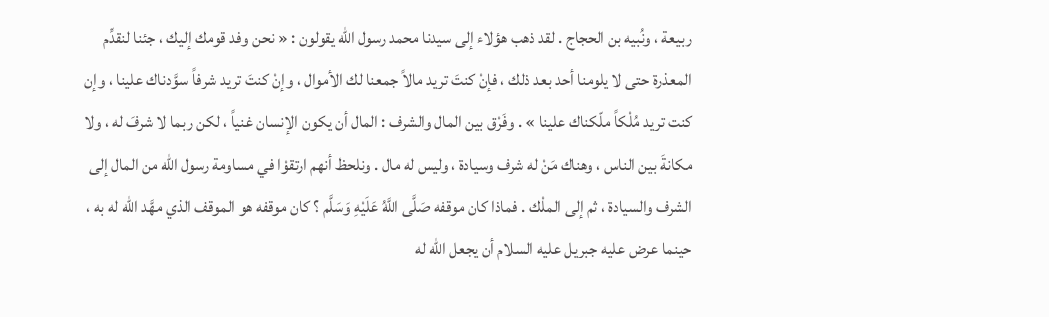ربيعة ، ونُبيه بن الحجاج . لقد ذهب هؤلاء إلى سيدنا محمد رسول الله يقولون : « نحن وفد قومك إليك ، جئنا لنقدِّم المعذرة حتى لا يلومنا أحد بعد ذلك ، فإنْ كنتَ تريد مالاً جمعنا لك الأموال ، وإنْ كنتَ تريد شرفاً سوَّدناك علينا ، وإن كنت تريد مُلْكاً ملّكناك علينا » . وفَرْق بين المال والشرف : المال أن يكون الإنسان غنياً ، لكن ربما لا شرفَ له ، ولا مكانةَ بين الناس ، وهناك مَنْ له شرف وسيادة ، وليس له مال . ونلحظ أنهم ارتقوْا في مساومة رسول الله من المال إلى الشرف والسيادة ، ثم إلى الملْك . فماذا كان موقفه صَلَّى اللَّهُ عَلَيْهِ وَسَلَّم ؟ كان موقفه هو الموقف الذي مهَّد الله له به ، حينما عرض عليه جبريل عليه السلام أن يجعل الله له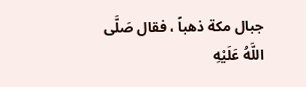جبال مكة ذهباً ، فقال صَلَّى اللَّهُ عَلَيْهِ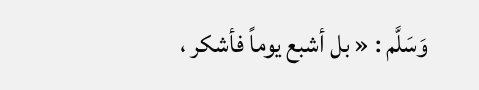وَسَلَّم : « بل أشبع يوماً فأشكر ،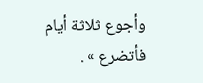وأجوع ثلاثة أيام فأتضرع » .